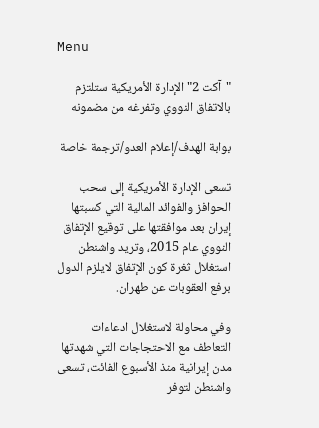Menu

"آكت 2" الإدارة الأمريكية ستلتزم بالاتفاق النووي وتفرغه من مضمونه

بوابة الهدف/إعلام العدو/ترجمة خاصة

تسعى الإدارة الأمريكية إلى سحب الحوافز والفوائد المالية التي كسبتها إيران بعد موافقتها على توقيع الإتفاق النووي عام 2015، وتريد واشنطن استغلال ثغرة كون الإتفاق لايلزم الدول برفع العقوبات عن طهران.

وفي محاولة لاستغلال ادعاءات التعاطف مع الاحتجاجات التي شهدتها مدن إيرانية منذ الأسبوع الفائت، تسعى واشنطن لتوفر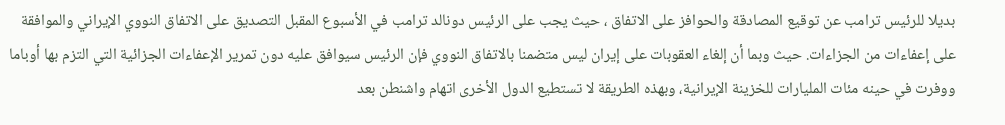بديلا للرئيس ترامب عن توقيع المصادقة والحوافز على الاتفاق ، حيث يجب على الرئيس دونالد ترامب في الأسبوع المقبل التصديق على الاتفاق النووي الإيراني والموافقة على إعفاءات من الجزاءات. حيث وبما أن إلغاء العقوبات على إيران ليس متضمنا بالاتفاق النووي فإن الرئيس سيوافق عليه دون تمرير الإعفاءات الجزائية التي التزم بها أوباما ووفرت في حينه مئات المليارات للخزينة الإيرانية، وبهذه الطريقة لا تستطيع الدول الأخرى اتهام واشنطن بعد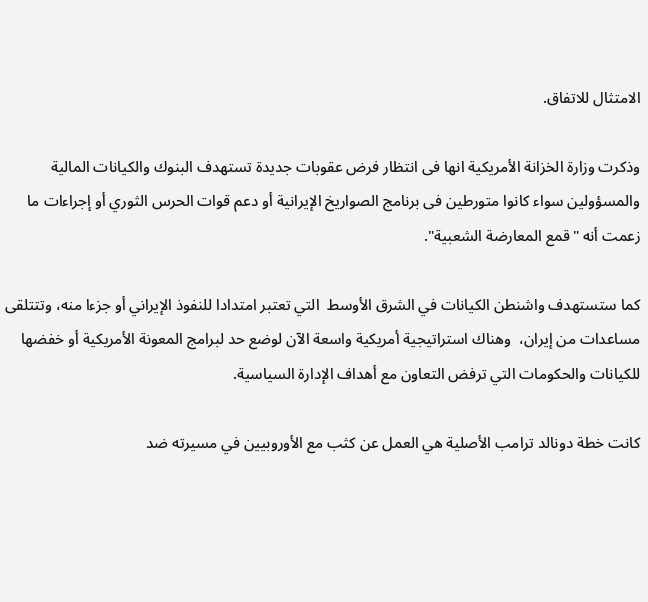الامتثال للاتفاق.

وذكرت وزارة الخزانة الأمريكية انها فى انتظار فرض عقوبات جديدة تستهدف البنوك والكيانات المالية والمسؤولين سواء كانوا متورطين فى برنامج الصواريخ الإيرانية أو دعم قوات الحرس الثوري أو إجراءات ما زعمت أنه "قمع المعارضة الشعبية".

كما ستستهدف واشنطن الكيانات في الشرق الأوسط  التي تعتبر امتدادا للنفوذ الإيراني أو جزءا منه، وتتتلقى مساعدات من إيران،  وهناك استراتيجية أمريكية واسعة الآن لوضع حد لبرامج المعونة الأمريكية أو خفضها للكيانات والحكومات التي ترفض التعاون مع أهداف الإدارة السياسية.

كانت خطة دونالد ترامب الأصلية هي العمل عن كثب مع الأوروبيين في مسيرته ضد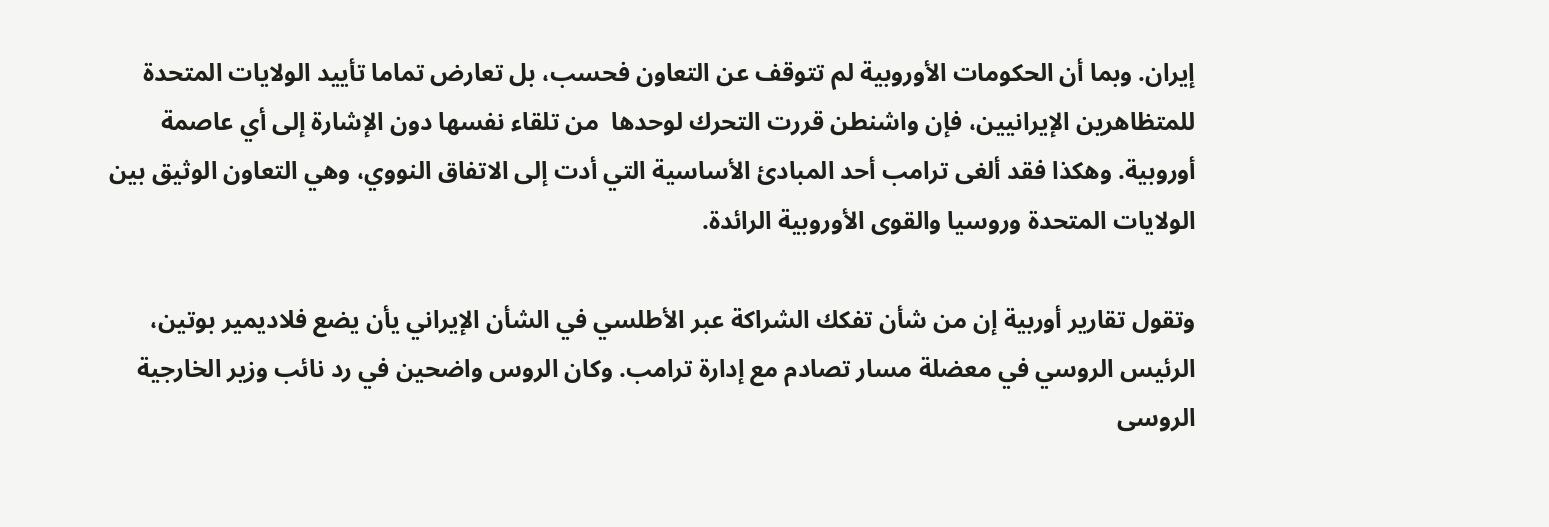إيران. وبما أن الحكومات الأوروبية لم تتوقف عن التعاون فحسب، بل تعارض تماما تأييد الولايات المتحدة للمتظاهرين الإيرانيين، فإن واشنطن قررت التحرك لوحدها  من تلقاء نفسها دون الإشارة إلى أي عاصمة أوروبية. وهكذا فقد ألغى ترامب أحد المبادئ الأساسية التي أدت إلى الاتفاق النووي، وهي التعاون الوثيق بين الولايات المتحدة وروسيا والقوى الأوروبية الرائدة.

وتقول تقارير أوربية إن من شأن تفكك الشراكة عبر الأطلسي في الشأن الإيراني يأن يضع فلاديمير بوتين، الرئيس الروسي في معضلة مسار تصادم مع إدارة ترامب. وكان الروس واضحين في رد نائب وزير الخارجية الروسى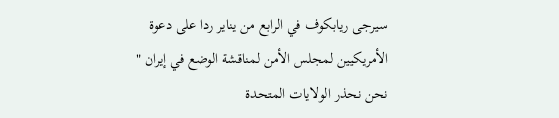سيرجى ريابكوف في الرابع من يناير ردا على دعوة الأمريكيين لمجلس الأمن لمناقشة الوضع في إيران " نحن نحذر الولايات المتحدة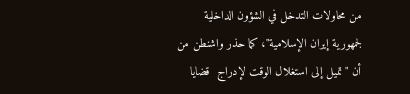من محاولات التدخل في الشؤون الداخلية لجمهورية إيران الإسلامية"، كما حذر واشنطن من أن "تميل إلى استغلال الوقت لإدراج  قضايا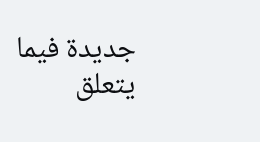جديدة فيما يتعلق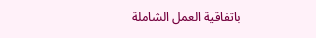باتفاقية العمل الشاملة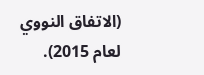(الاتفاق النووي لعام 2015).